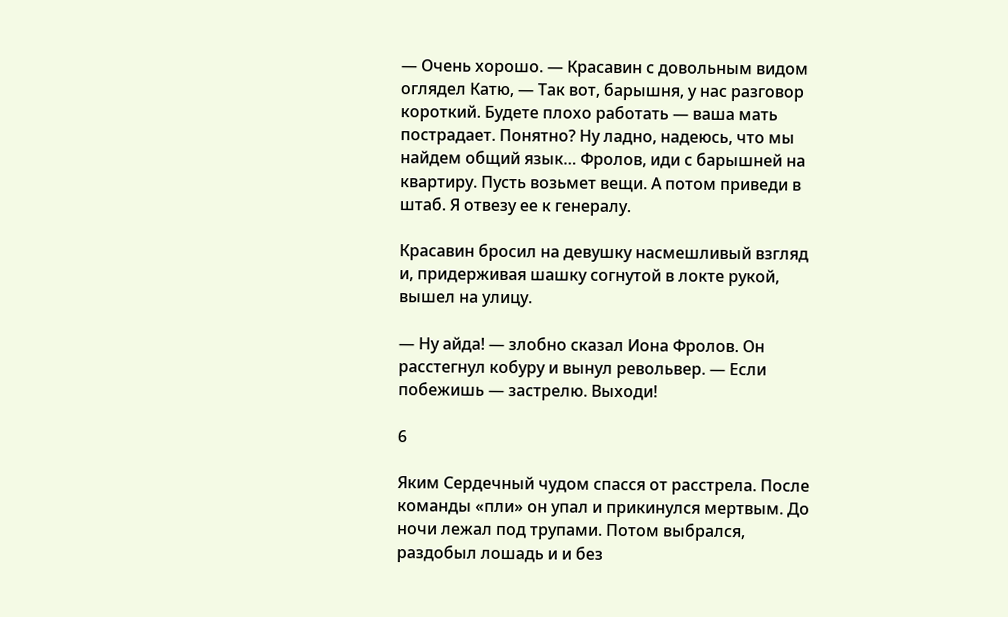— Очень хорошо. — Красавин с довольным видом оглядел Катю, — Так вот, барышня, у нас разговор короткий. Будете плохо работать — ваша мать пострадает. Понятно? Ну ладно, надеюсь, что мы найдем общий язык… Фролов, иди с барышней на квартиру. Пусть возьмет вещи. А потом приведи в штаб. Я отвезу ее к генералу.

Красавин бросил на девушку насмешливый взгляд и, придерживая шашку согнутой в локте рукой, вышел на улицу.

— Ну айда! — злобно сказал Иона Фролов. Он расстегнул кобуру и вынул револьвер. — Если побежишь — застрелю. Выходи!

6

Яким Сердечный чудом спасся от расстрела. После команды «пли» он упал и прикинулся мертвым. До ночи лежал под трупами. Потом выбрался, раздобыл лошадь и и без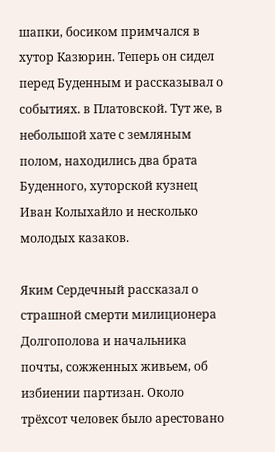шапки, босиком примчался в хутор Казюрин. Теперь он сидел перед Буденным и рассказывал о событиях. в Платовской. Тут же, в небольшой хате с земляным полом, находились два брата Буденного, хуторской кузнец Иван Колыхайло и несколько молодых казаков.

Яким Сердечный рассказал о страшной смерти милиционера Долгополова и начальника почты, сожженных живьем, об избиении партизан. Около трёхсот человек было арестовано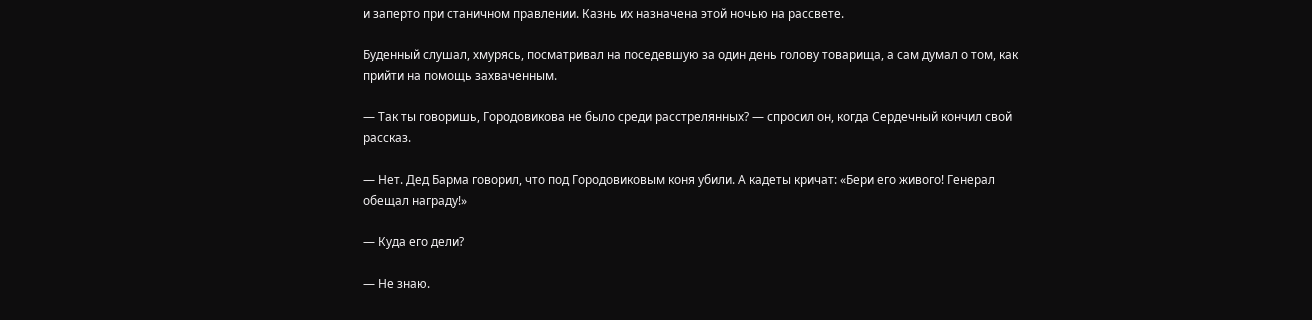и заперто при станичном правлении. Казнь их назначена этой ночью на рассвете.

Буденный слушал, хмурясь, посматривал на поседевшую за один день голову товарища, а сам думал о том, как прийти на помощь захваченным.

— Так ты говоришь, Городовикова не было среди расстрелянных? — спросил он, когда Сердечный кончил свой рассказ.

— Нет. Дед Барма говорил, что под Городовиковым коня убили. А кадеты кричат: «Бери его живого! Генерал обещал награду!»

— Куда его дели?

— Не знаю.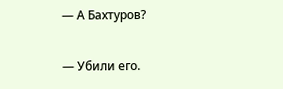— А Бахтуров?

— Убили его.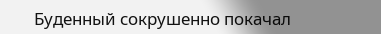Буденный сокрушенно покачал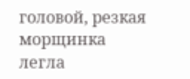головой, резкая морщинка легла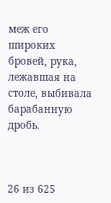меж его широких бровей, рука, лежавшая на столе, выбивала барабанную дробь.



26 из 625